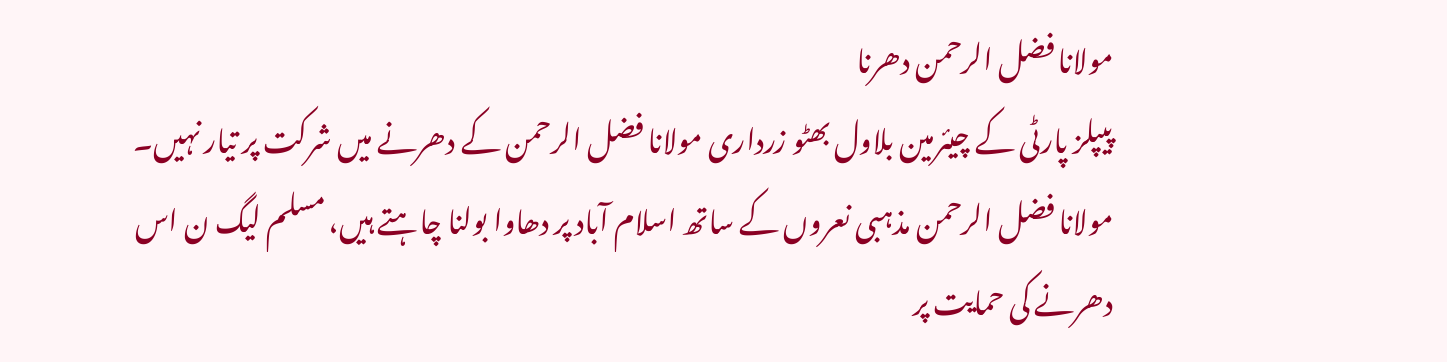مولانا فضل الرحمن دھرنا
پیپلز پارٹی کے چیئرمین بلاول بھٹو زرداری مولانا فضل الرحمن کے دھرنے میں شرکت پر تیار نہیں۔
مولانا فضل الرحمن مذہبی نعروں کے ساتھ اسلام آباد پر دھاوا بولنا چاہتے ہیں، مسلم لیگ ن اس دھرنے کی حمایت پر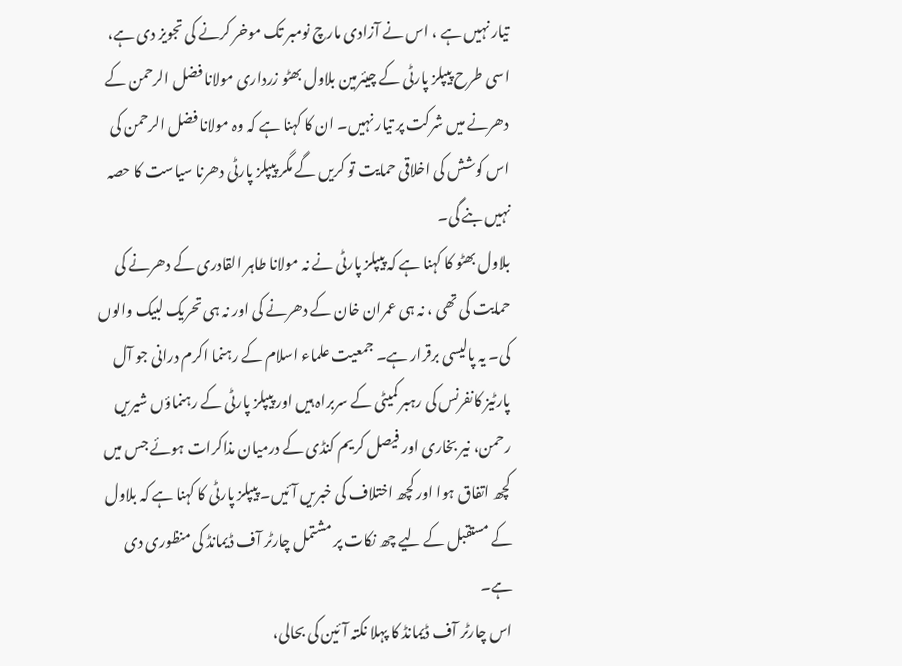تیار نہیں ہے ، اس نے آزادی مارچ نومبر تک موخر کرنے کی تجویز دی ہے، اسی طرح پیپلز پارٹی کے چیئرمین بلاول بھٹو زرداری مولانا فضل الرحمن کے دھرنے میں شرکت پر تیار نہیں۔ ان کا کہنا ہے کہ وہ مولانا فضل الرحمن کی اس کوشش کی اخلاقی حمایت تو کریں گے مگر پیپلز پارٹی دھرنا سیاست کا حصہ نہیں بنے گی۔
بلاول بھٹو کا کہنا ہے کہ پیپلز پارٹی نے نہ مولانا طاہر القادری کے دھرنے کی حمایت کی تھی ، نہ ہی عمران خان کے دھرنے کی اور نہ ہی تحریک لبیک والوں کی۔ یہ پالیسی برقرار ہے۔ جمعیت علماء اسلام کے رہنما اکرم درانی جو آل پارٹیز کانفرنس کی رہبر کمیٹی کے سربراہ ہیں اور پیپلز پارٹی کے رہنماؤں شیریں رحمن، نیر بخاری اور فیصل کریم کنڈی کے درمیان مذاکرات ہوئے جس میں کچھ اتفاق ہوا اور کچھ اختلاف کی خبریں آئیں۔ پیپلز پارٹی کا کہنا ہے کہ بلاول کے مستقبل کے لیے چھ نکات پر مشتمل چارٹر آف ڈیمانڈ کی منظوری دی ہے۔
اس چارٹر آف ڈیمانڈ کا پہلا نکتہ آئین کی بحالی،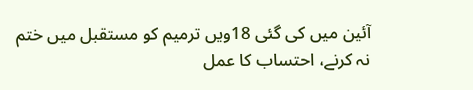آئین میں کی گئی 18ویں ترمیم کو مستقبل میں ختم نہ کرنے، احتساب کا عمل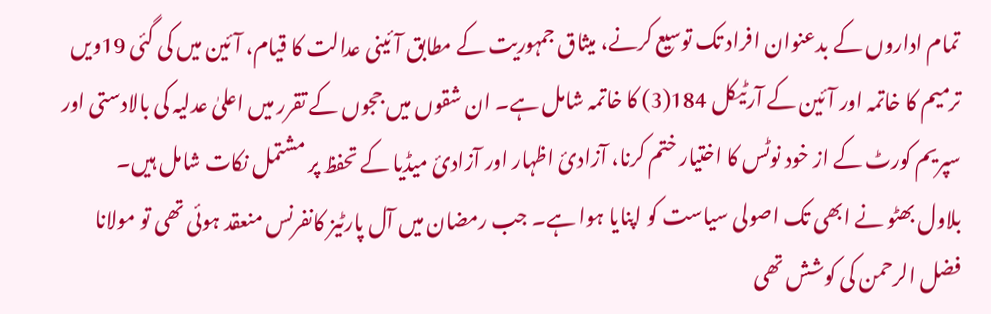تمام اداروں کے بدعنوان افراد تک توسیع کرنے، میثاق جمہوریت کے مطابق آئینی عدالت کا قیام، آئین میں کی گئی 19ویں ترمیم کا خاتمہ اور آئین کے آرٹیکل 184(3) کا خاتمہ شامل ہے۔ ان شقوں میں ججوں کے تقرر میں اعلیٰ عدلیہ کی بالادستی اور سپریم کورٹ کے از خود نوٹس کا اختیار ختم کرنا، آزادئ اظہار اور آزادئ میڈیا کے تحفظ پر مشتمل نکات شامل ہیں۔
بلاول بھٹو نے ابھی تک اصولی سیاست کو اپنایا ہوا ہے۔ جب رمضان میں آل پارٹیز کانفرنس منعقد ہوئی تھی تو مولانا فضل الرحمن کی کوشش تھی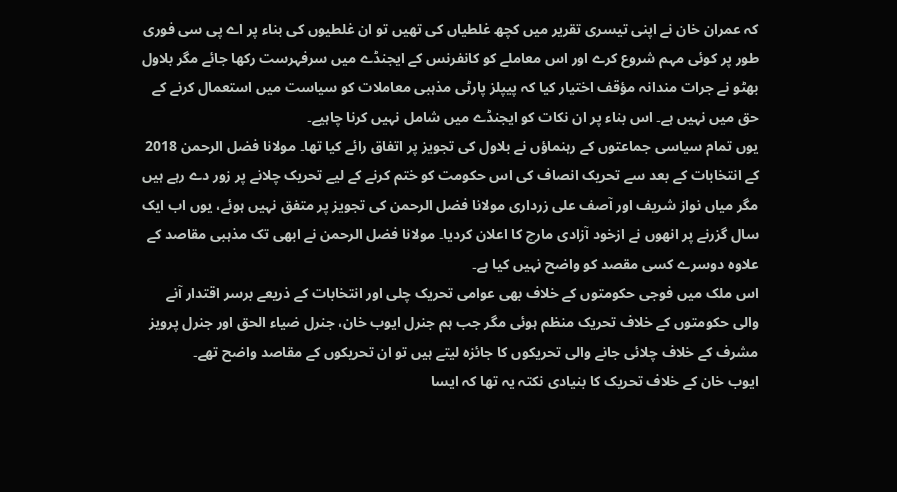کہ عمران خان نے اپنی تیسری تقریر میں کچھ غلطیاں کی تھیں تو ان غلطیوں کی بناء پر اے پی سی فوری طور پر کوئی مہم شروع کرے اور اس معاملے کو کانفرنس کے ایجنڈے میں سرفہرست رکھا جائے مگر بلاول بھٹو نے جرات مندانہ مؤقف اختیار کیا کہ پیپلز پارٹی مذہبی معاملات کو سیاست میں استعمال کرنے کے حق میں نہیں ہے۔ اس بناء پر ان نکات کو ایجنڈے میں شامل نہیں کرنا چاہیے۔
یوں تمام سیاسی جماعتوں کے رہنماؤں نے بلاول کی تجویز پر اتفاق رائے کیا تھا۔ مولانا فضل الرحمن 2018 کے انتخابات کے بعد سے تحریک انصاف کی اس حکومت کو ختم کرنے کے لیے تحریک چلانے پر زور دے رہے ہیں مگر میاں نواز شریف اور آصف علی زرداری مولانا فضل الرحمن کی تجویز پر متفق نہیں ہوئے، یوں اب ایک سال گزرنے پر انھوں نے ازخود آزادی مارچ کا اعلان کردیا۔ مولانا فضل الرحمن نے ابھی تک مذہبی مقاصد کے علاوہ دوسرے کسی مقصد کو واضح نہیں کیا ہے۔
اس ملک میں فوجی حکومتوں کے خلاف بھی عوامی تحریک چلی اور انتخابات کے ذریعے برسر اقتدار آنے والی حکومتوں کے خلاف تحریک منظم ہوئی مگر جب ہم جنرل ایوب خان، جنرل ضیاء الحق اور جنرل پرویز مشرف کے خلاف چلائی جانے والی تحریکوں کا جائزہ لیتے ہیں تو ان تحریکوں کے مقاصد واضح تھے۔
ایوب خان کے خلاف تحریک کا بنیادی نکتہ یہ تھا کہ ایسا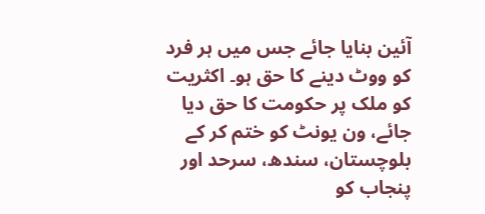آئین بنایا جائے جس میں ہر فرد کو ووٹ دینے کا حق ہو۔ اکثریت کو ملک پر حکومت کا حق دیا جائے، ون یونٹ کو ختم کر کے بلوچستان، سندھ، سرحد اور پنجاب کو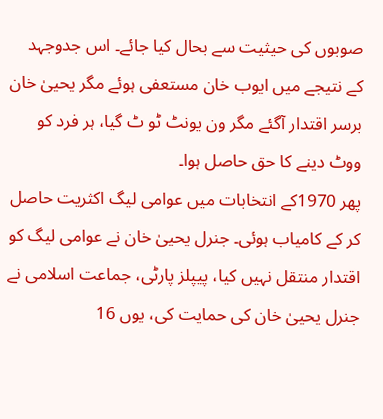صوبوں کی حیثیت سے بحال کیا جائے۔ اس جدوجہد کے نتیجے میں ایوب خان مستعفی ہوئے مگر یحییٰ خان برسر اقتدار آگئے مگر ون یونٹ ٹو ٹ گیا، ہر فرد کو ووٹ دینے کا حق حاصل ہوا۔
پھر 1970کے انتخابات میں عوامی لیگ اکثریت حاصل کر کے کامیاب ہوئی۔ جنرل یحییٰ خان نے عوامی لیگ کو اقتدار منتقل نہیں کیا، پیپلز پارٹی، جماعت اسلامی نے جنرل یحییٰ خان کی حمایت کی، یوں 16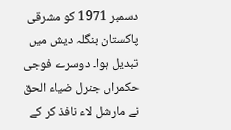دسمبر 1971 کو مشرقی پاکستان بنگلہ دیش میں تبدیل ہوا۔ دوسرے فوجی حکمراں جنرل ضیاء الحق نے مارشل لاء نافذ کر کے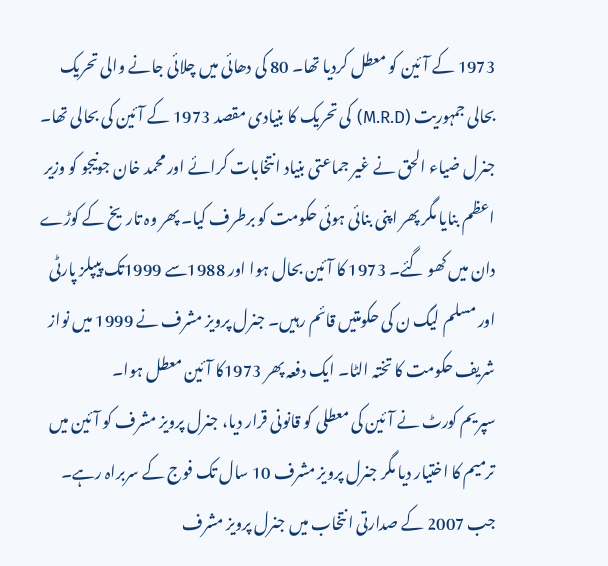1973 کے آئین کو معطل کردیا تھا۔ 80 کی دھائی میں چلائی جانے والی تحریک بحالی جمہوریت (M.R.D) کی تحریک کا بنیادی مقصد 1973 کے آئین کی بحالی تھا۔
جنرل ضیاء الحق نے غیر جماعتی بنیاد انتخابات کرائے اور محمد خان جونیجو کو وزیر اعظم بنایا مگر پھر اپنی بنائی ہوئی حکومت کو برطرف کیا۔ پھر وہ تاریخ کے کوڑے دان میں کھو گئے۔ 1973 کا آئین بحال ہوا اور 1988سے 1999تک پیپلز پارٹی اور مسلم لیگ ن کی حکومتیں قائم رہیں۔ جنرل پرویز مشرف نے 1999 میں نواز شریف حکومت کا تختہ الٹا۔ ایک دفعہ پھر 1973کا آئین معطل ہوا۔
سپریم کورٹ نے آئین کی معطلی کو قانونی قرار دیا، جنرل پرویز مشرف کو آئین میں ترمیم کا اختیار دیا مگر جنرل پرویز مشرف 10 سال تک فوج کے سربراہ رہے۔ جب 2007 کے صدارتی انتخاب میں جنرل پرویز مشرف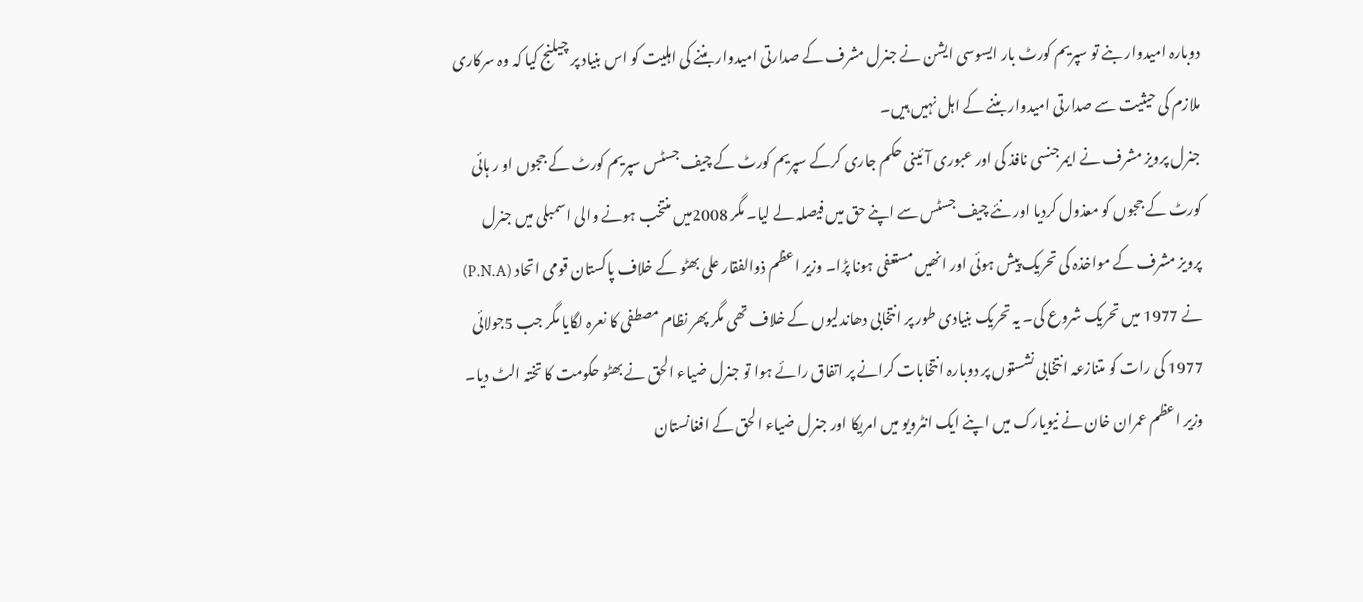دوبارہ امیدوار بنے تو سپریم کورٹ بار ایسوسی ایشن نے جنرل مشرف کے صدارتی امیدوار بننے کی اہلیت کو اس بنیاد پر چیلنج کیا کہ وہ سرکاری ملازم کی حیثیت سے صدارتی امیدوار بننے کے اہل نہیں ہیں۔
جنرل پرویز مشرف نے ایمرجنسی نافذ کی اور عبوری آئینی حکم جاری کرکے سپریم کورٹ کے چیف جسٹس سپریم کورٹ کے ججوں او ر ہائی کورٹ کے ججوں کو معذول کردیا اور نئے چیف جسٹس سے اپنے حق میں فیصلہ لے لیا۔ مگر 2008میں منتخب ہونے والی اسمبلی میں جنرل پرویز مشرف کے مواخذہ کی تحریک پیش ہوئی اور انھیں مستعفی ہونا پڑا۔ وزیر اعظم ذوالفقار علی بھٹو کے خلاف پاکستان قومی اتحاد (P.N.A) نے 1977 میں تحریک شروع کی۔ یہ تحریک بنیادی طور پر انتخابی دھاندلیوں کے خلاف تھی مگر پھر نظام مصطفی کا نعرہ لگایا مگر جب 5جولائی 1977 کی رات کو متنازعہ انتخابی نشستوں پر دوبارہ انتخابات کرانے پر اتفاق رائے ہوا تو جنرل ضیاء الحق نے بھٹو حکومت کا تختہ الٹ دیا۔
وزیر اعظم عمران خان نے نیویارک میں اپنے ایک انٹرویو میں امریکا اور جنرل ضیاء الحق کے افغانستان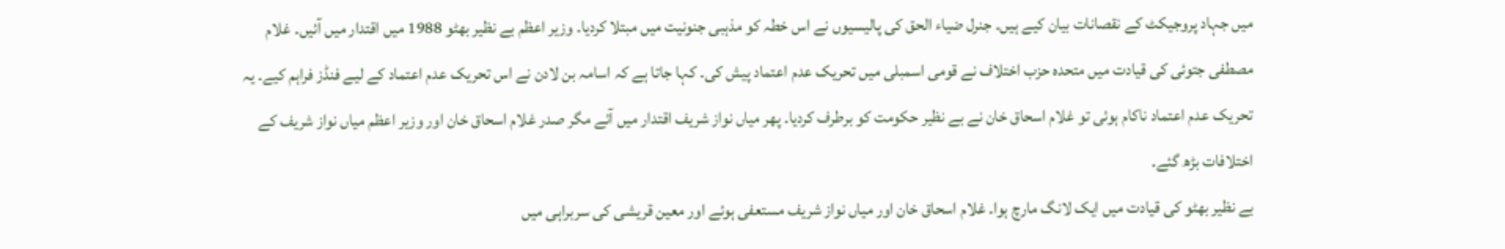میں جہاد پروجیکٹ کے نقصانات بیان کیے ہیں۔ جنرل ضیاء الحق کی پالیسیوں نے اس خطہ کو مذہبی جنونیت میں مبتلا کردیا۔ وزیر اعظم بے نظیر بھٹو 1988 میں اقتدار میں آئیں۔ غلام مصطفی جتوئی کی قیادت میں متحدہ حزب اختلاف نے قومی اسمبلی میں تحریک عدم اعتماد پیش کی۔ کہا جاتا ہے کہ اسامہ بن لادن نے اس تحریک عدم اعتماد کے لیے فنڈز فراہم کیے۔ یہ تحریک عدم اعتماد ناکام ہوئی تو غلام اسحاق خان نے بے نظیر حکومت کو برطرف کردیا۔ پھر میاں نواز شریف اقتدار میں آئے مگر صدر غلام اسحاق خان اور وزیر اعظم میاں نواز شریف کے اختلافات بڑھ گئے۔
بے نظیر بھٹو کی قیادت میں ایک لانگ مارچ ہوا۔ غلام اسحاق خان اور میاں نواز شریف مستعفی ہوئے اور معین قریشی کی سربراہی میں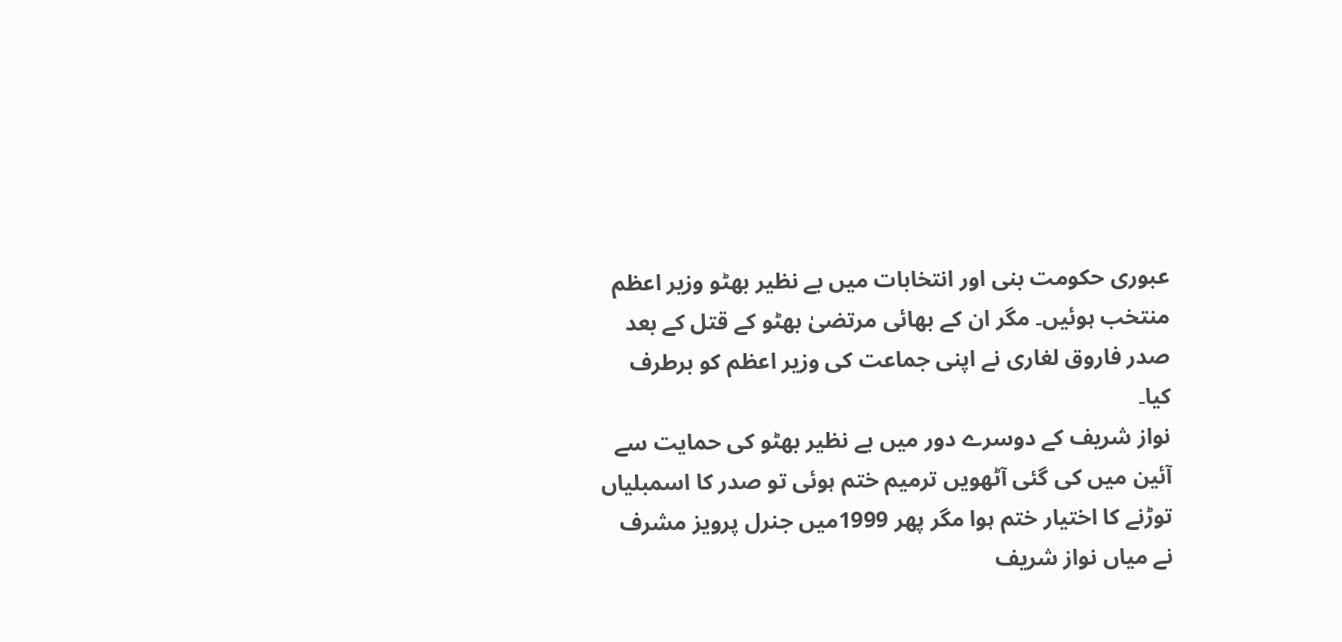عبوری حکومت بنی اور انتخابات میں بے نظیر بھٹو وزیر اعظم منتخب ہوئیں۔ مگر ان کے بھائی مرتضیٰ بھٹو کے قتل کے بعد صدر فاروق لغاری نے اپنی جماعت کی وزیر اعظم کو برطرف کیا۔
نواز شریف کے دوسرے دور میں بے نظیر بھٹو کی حمایت سے آئین میں کی گئی آٹھویں ترمیم ختم ہوئی تو صدر کا اسمبلیاں توڑنے کا اختیار ختم ہوا مگر پھر 1999میں جنرل پرویز مشرف نے میاں نواز شریف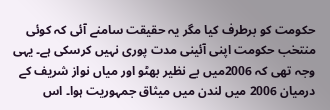حکومت کو برطرف کیا مگر یہ حقیقت سامنے آئی کہ کوئی منتخب حکومت اپنی آئینی مدت پوری نہیں کرسکی ہے۔ یہی وجہ تھی کہ 2006میں بے نظیر بھٹو اور میاں نواز شریف کے درمیان 2006 میں لندن میں میثاق جمہوریت ہوا۔ اس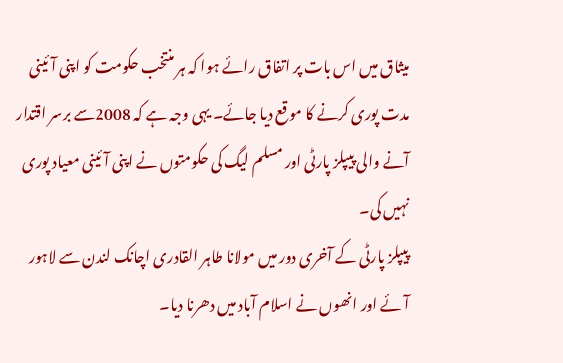میثاق میں اس بات پر اتفاق رائے ہوا کہ ہر منتخب حکومت کو اپنی آئینی مدت پوری کرنے کا موقع دیا جائے۔ یہی وجہ ہے کہ 2008سے برسر اقتدار آنے والی پیپلز پارٹی اور مسلم لیگ کی حکومتوں نے اپنی آئینی معیاد پوری نہیں کی۔
پیپلز پارٹی کے آخری دور میں مولانا طاہر القادری اچانک لندن سے لاہور آئے اور انھوں نے اسلام آباد میں دھرنا دیا۔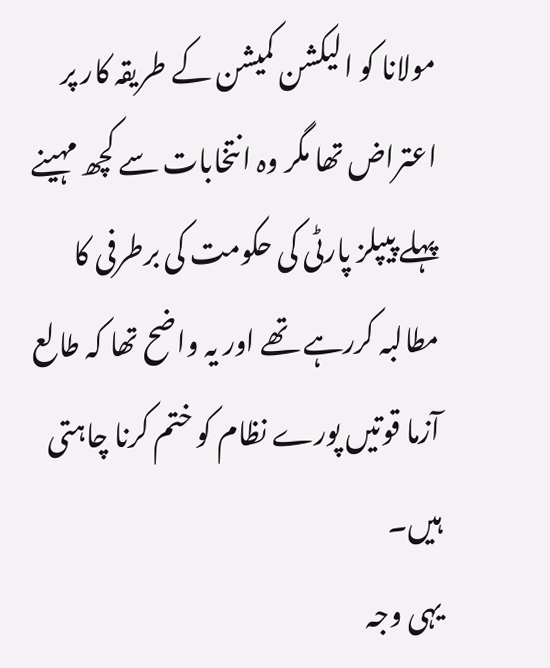مولانا کو الیکشن کمیشن کے طریقہ کار پر اعتراض تھا مگر وہ انتخابات سے کچھ مہینے پہلے پیپلز پارٹی کی حکومت کی برطرفی کا مطالبہ کررہے تھے اور یہ واضح تھا کہ طالع آزما قوتیں پورے نظام کو ختم کرنا چاہتی ہیں۔
یہی وجہ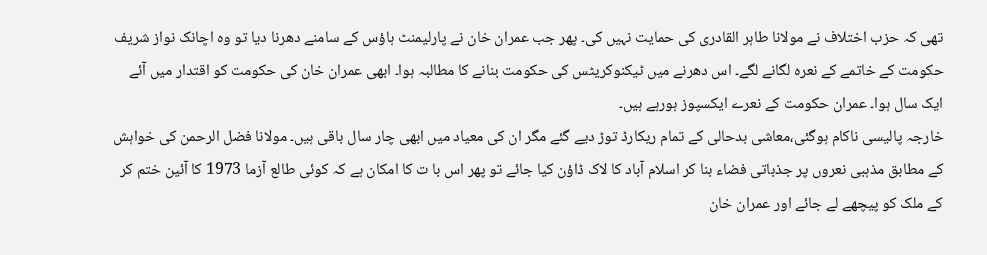تھی کہ حزب اختلاف نے مولانا طاہر القادری کی حمایت نہیں کی۔ پھر جب عمران خان نے پارلیمنٹ ہاؤس کے سامنے دھرنا دیا تو وہ اچانک نواز شریف حکومت کے خاتمے کے نعرہ لگانے لگے۔ اس دھرنے میں ٹیکنوکریٹس کی حکومت بنانے کا مطالبہ ہوا۔ ابھی عمران خان کی حکومت کو اقتدار میں آئے ایک سال ہوا۔ عمران حکومت کے نعرے ایکسپوز ہورہے ہیں۔
خارجہ پالیسی ناکام ہوگئی،معاشی بدحالی کے تمام ریکارڈ توڑ دیے گئے مگر ان کی معیاد میں ابھی چار سال باقی ہیں۔ مولانا فضل الرحمن کی خواہش کے مطابق مذہبی نعروں پر جذباتی فضاء بنا کر اسلام آباد کا لاک ڈاؤن کیا جائے تو پھر اس با ت کا امکان ہے کہ کوئی طالع آزما 1973 کا آئین ختم کر کے ملک کو پیچھے لے جائے اور عمران خان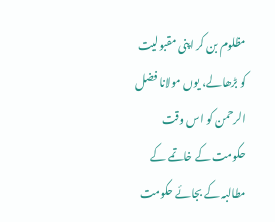مظلوم بن کر اپنی مقبولیت کو بڑھالے، یوں مولانا فضل الرحمن کو اس وقت حکومت کے خاتمے کے مطالبہ کے بجائے حکومت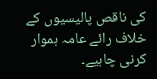کی ناقص پالیسیوں کے خلاف رائے عامہ ہموار کرنی چاہیے۔